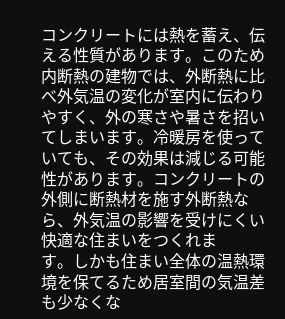コンクリートには熱を蓄え、伝える性質があります。このため内断熱の建物では、外断熱に比べ外気温の変化が室内に伝わりやすく、外の寒さや暑さを招いてしまいます。冷暖房を使っていても、その効果は減じる可能性があります。コンクリートの外側に断熱材を施す外断熱なら、外気温の影響を受けにくい快適な住まいをつくれま
す。しかも住まい全体の温熱環境を保てるため居室間の気温差も少なくな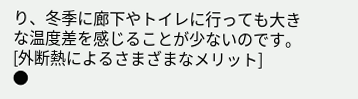り、冬季に廊下やトイレに行っても大きな温度差を感じることが少ないのです。
[外断熱によるさまざまなメリット]
●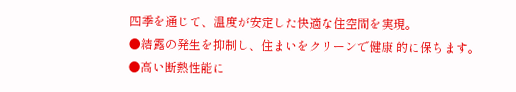四季を通じて、温度が安定した快適な住空間を実現。
●結露の発生を抑制し、住まいをクリーンで健康 的に保ちます。
●高い断熱性能に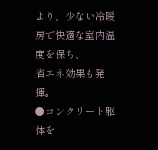より、少ない冷暖房で快適な室内温度を保ち、
省エネ効果も発揮。
●コンクリート躯体を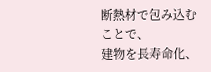断熱材で包み込むことで、
建物を長寿命化、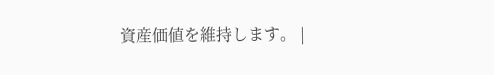資産価値を維持します。 |